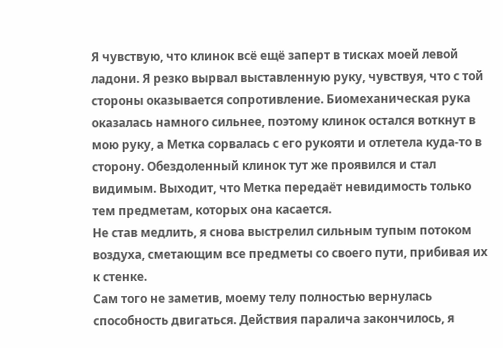Я чувствую, что клинок всё ещё заперт в тисках моей левой ладони. Я резко вырвал выставленную руку, чувствуя, что с той стороны оказывается сопротивление. Биомеханическая рука оказалась намного сильнее, поэтому клинок остался воткнут в мою руку, а Метка сорвалась с его рукояти и отлетела куда-то в сторону. Обездоленный клинок тут же проявился и стал видимым. Выходит, что Метка передаёт невидимость только тем предметам, которых она касается.
Не став медлить, я снова выстрелил сильным тупым потоком воздуха, сметающим все предметы со своего пути, прибивая их к стенке.
Сам того не заметив, моему телу полностью вернулась способность двигаться. Действия паралича закончилось, я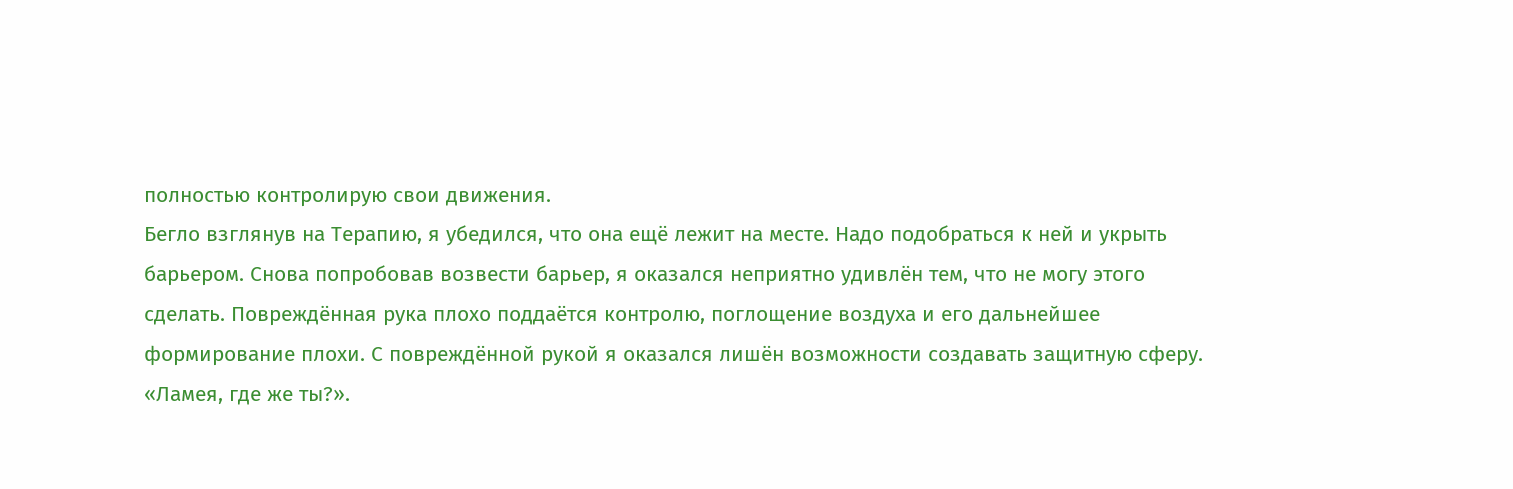полностью контролирую свои движения.
Бегло взглянув на Терапию, я убедился, что она ещё лежит на месте. Надо подобраться к ней и укрыть барьером. Снова попробовав возвести барьер, я оказался неприятно удивлён тем, что не могу этого сделать. Повреждённая рука плохо поддаётся контролю, поглощение воздуха и его дальнейшее формирование плохи. С повреждённой рукой я оказался лишён возможности создавать защитную сферу.
«Ламея, где же ты?».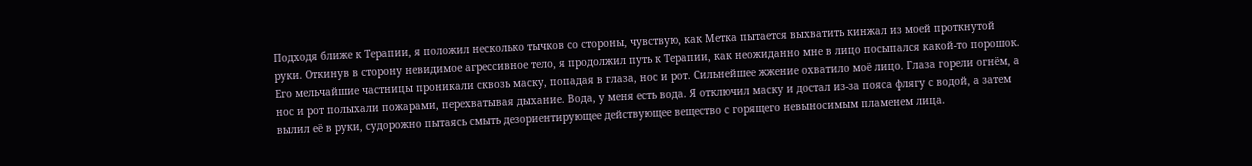Подходя ближе к Терапии, я положил несколько тычков со стороны, чувствую, как Метка пытается выхватить кинжал из моей проткнутой руки. Откинув в сторону невидимое агрессивное тело, я продолжил путь к Терапии, как неожиданно мне в лицо посыпался какой-то порошок. Его мельчайшие частницы проникали сквозь маску, попадая в глаза, нос и рот. Сильнейшее жжение охватило моё лицо. Глаза горели огнём, а нос и рот полыхали пожарами, перехватывая дыхание. Вода, у меня есть вода. Я отключил маску и достал из-за пояса флягу с водой, а затем вылил её в руки, судорожно пытаясь смыть дезориентирующее действующее вещество с горящего невыносимым пламенем лица.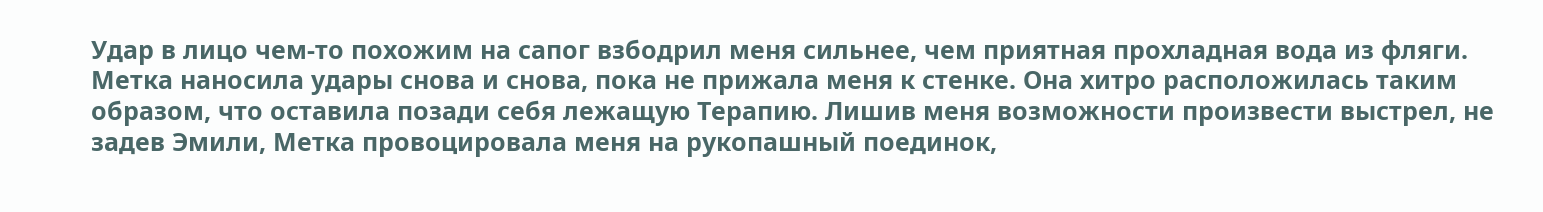Удар в лицо чем-то похожим на сапог взбодрил меня сильнее, чем приятная прохладная вода из фляги. Метка наносила удары снова и снова, пока не прижала меня к стенке. Она хитро расположилась таким образом, что оставила позади себя лежащую Терапию. Лишив меня возможности произвести выстрел, не задев Эмили, Метка провоцировала меня на рукопашный поединок,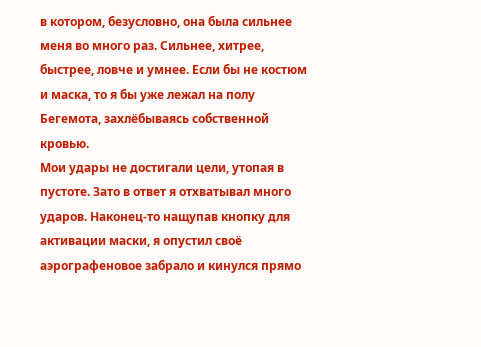в котором, безусловно, она была сильнее меня во много раз. Сильнее, хитрее, быстрее, ловче и умнее. Если бы не костюм и маска, то я бы уже лежал на полу Бегемота, захлёбываясь собственной кровью.
Мои удары не достигали цели, утопая в пустоте. Зато в ответ я отхватывал много ударов. Наконец-то нащупав кнопку для активации маски, я опустил своё аэрографеновое забрало и кинулся прямо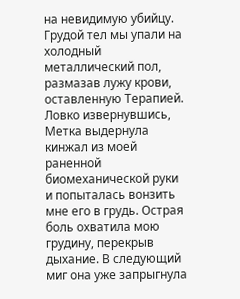на невидимую убийцу. Грудой тел мы упали на холодный металлический пол, размазав лужу крови, оставленную Терапией. Ловко извернувшись, Метка выдернула кинжал из моей раненной биомеханической руки и попыталась вонзить мне его в грудь. Острая боль охватила мою грудину, перекрыв дыхание. В следующий миг она уже запрыгнула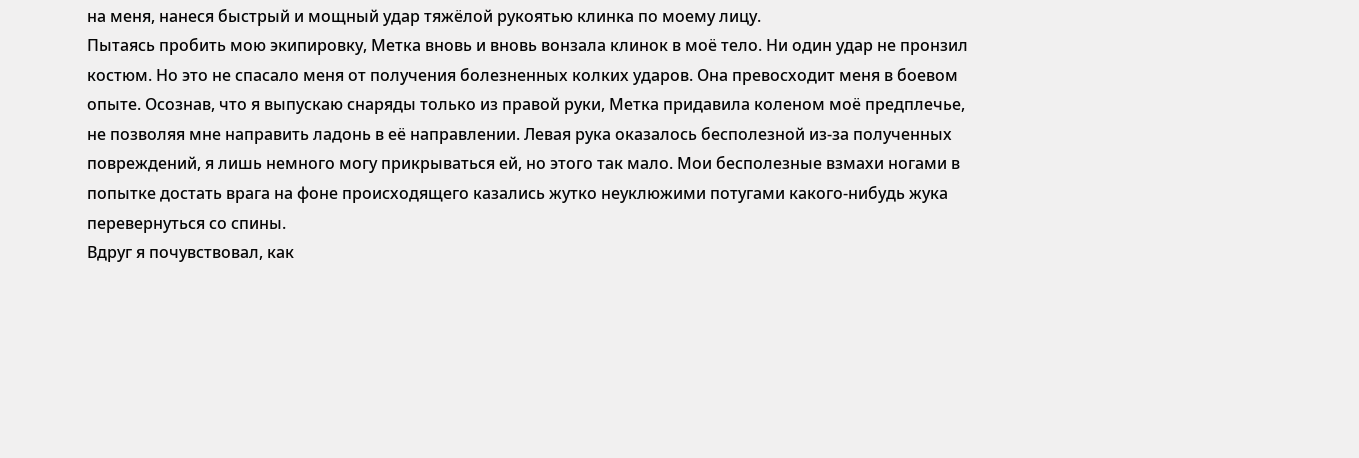на меня, нанеся быстрый и мощный удар тяжёлой рукоятью клинка по моему лицу.
Пытаясь пробить мою экипировку, Метка вновь и вновь вонзала клинок в моё тело. Ни один удар не пронзил костюм. Но это не спасало меня от получения болезненных колких ударов. Она превосходит меня в боевом опыте. Осознав, что я выпускаю снаряды только из правой руки, Метка придавила коленом моё предплечье, не позволяя мне направить ладонь в её направлении. Левая рука оказалось бесполезной из-за полученных повреждений, я лишь немного могу прикрываться ей, но этого так мало. Мои бесполезные взмахи ногами в попытке достать врага на фоне происходящего казались жутко неуклюжими потугами какого-нибудь жука перевернуться со спины.
Вдруг я почувствовал, как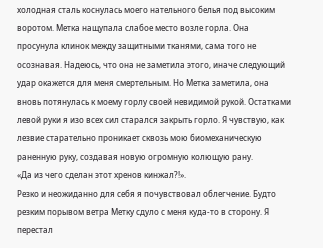холодная сталь коснулась моего нательного белья под высоким воротом. Метка нащупала слабое место возле горла. Она просунула клинок между защитными тканями, сама того не осознавая. Надеюсь, что она не заметила этого, иначе следующий удар окажется для меня смертельным. Но Метка заметила, она вновь потянулась к моему горлу своей невидимой рукой. Остатками левой руки я изо всех сил старался закрыть горло. Я чувствую, как лезвие старательно проникает сквозь мою биомеханическую раненную руку, создавая новую огромную колющую рану.
«Да из чего сделан этот хренов кинжал?!».
Резко и неожиданно для себя я почувствовал облегчение. Будто резким порывом ветра Метку сдуло с меня куда-то в сторону. Я перестал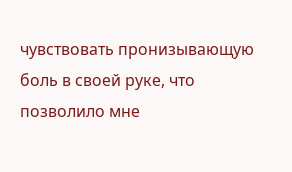чувствовать пронизывающую боль в своей руке, что позволило мне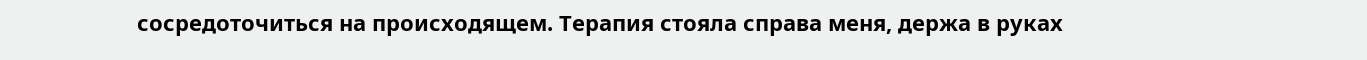сосредоточиться на происходящем. Терапия стояла справа меня, держа в руках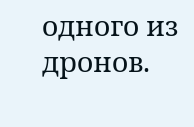одного из дронов.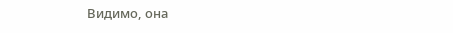Видимо, она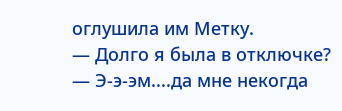оглушила им Метку.
— Долго я была в отключке?
— Э-э-эм....да мне некогда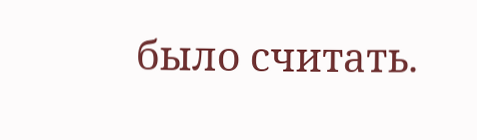было считать.